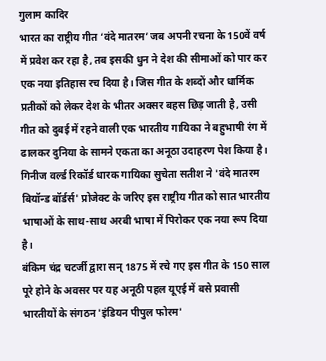गुलाम कादिर
भारत का राष्ट्रीय गीत ‘वंदे मातरम’ जब अपनी रचना के 150वें वर्ष में प्रवेश कर रहा है, तब इसकी धुन ने देश की सीमाओं को पार कर एक नया इतिहास रच दिया है। जिस गीत के शब्दों और धार्मिक प्रतीकों को लेकर देश के भीतर अक्सर बहस छिड़ जाती है, उसी गीत को दुबई में रहने वाली एक भारतीय गायिका ने बहुभाषी रंग में ढालकर दुनिया के सामने एकता का अनूठा उदाहरण पेश किया है।
गिनीज वर्ल्ड रिकॉर्ड धारक गायिका सुचेता सतीश ने 'वंदे मातरम बियॉन्ड बॉर्डर्स' प्रोजेक्ट के जरिए इस राष्ट्रीय गीत को सात भारतीय भाषाओं के साथ-साथ अरबी भाषा में पिरोकर एक नया रूप दिया है।
बंकिम चंद्र चटर्जी द्वारा सन् 1875 में रचे गए इस गीत के 150 साल पूरे होने के अवसर पर यह अनूठी पहल यूएई में बसे प्रवासी भारतीयों के संगठन 'इंडियन पीपुल फोरम'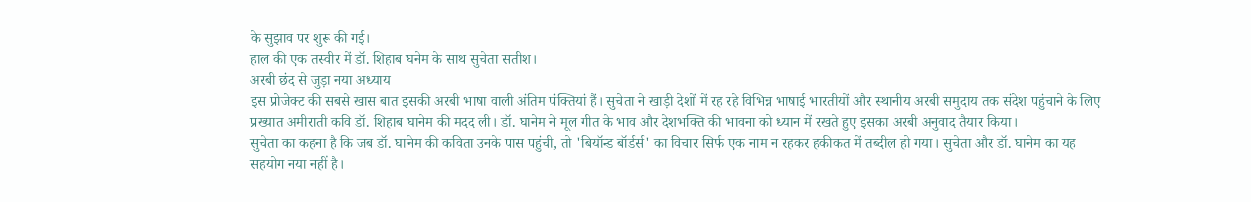के सुझाव पर शुरू की गई।
हाल की एक तस्वीर में डॉ. शिहाब घनेम के साथ सुचेता सतीश।
अरबी छंद से जुड़ा नया अध्याय
इस प्रोजेक्ट की सबसे खास बात इसकी अरबी भाषा वाली अंतिम पंक्तियां हैं। सुचेता ने खाड़ी देशों में रह रहे विभिन्न भाषाई भारतीयों और स्थानीय अरबी समुदाय तक संदेश पहुंचाने के लिए प्रख्यात अमीराती कवि डॉ. शिहाब घानेम की मदद ली। डॉ. घानेम ने मूल गीत के भाव और देशभक्ति की भावना को ध्यान में रखते हुए इसका अरबी अनुवाद तैयार किया।
सुचेता का कहना है कि जब डॉ. घानेम की कविता उनके पास पहुंची, तो 'बियॉन्ड बॉर्डर्स' का विचार सिर्फ एक नाम न रहकर हकीकत में तब्दील हो गया। सुचेता और डॉ. घानेम का यह सहयोग नया नहीं है।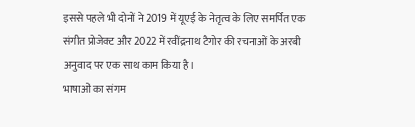इससे पहले भी दोनों ने 2019 में यूएई के नेतृत्व के लिए समर्पित एक संगीत प्रोजेक्ट और 2022 में रवींद्रनाथ टैगोर की रचनाओं के अरबी अनुवाद पर एक साथ काम किया है।
भाषाओं का संगम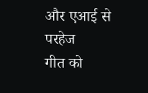और एआई से परहेज
गीत को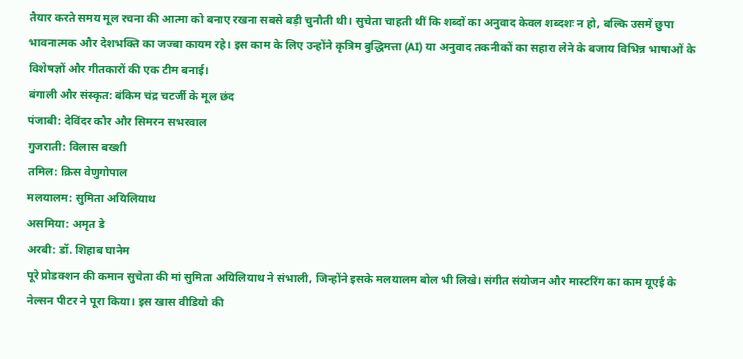तैयार करते समय मूल रचना की आत्मा को बनाए रखना सबसे बड़ी चुनौती थी। सुचेता चाहती थीं कि शब्दों का अनुवाद केवल शब्दशः न हो, बल्कि उसमें छुपा भावनात्मक और देशभक्ति का जज्बा कायम रहे। इस काम के लिए उन्होंने कृत्रिम बुद्धिमत्ता (AI) या अनुवाद तकनीकों का सहारा लेने के बजाय विभिन्न भाषाओं के विशेषज्ञों और गीतकारों की एक टीम बनाई।
बंगाली और संस्कृत: बंकिम चंद्र चटर्जी के मूल छंद
पंजाबी: देविंदर कौर और सिमरन सभरवाल
गुजराती: विलास बख्शी
तमिल: क्रिस वेणुगोपाल
मलयालम: सुमिता अयिलियाथ
असमिया: अमृत डे
अरबी: डॉ. शिहाब घानेम
पूरे प्रोडक्शन की कमान सुचेता की मां सुमिता अयिलियाथ ने संभाली, जिन्होंने इसके मलयालम बोल भी लिखे। संगीत संयोजन और मास्टरिंग का काम यूएई के नेल्सन पीटर ने पूरा किया। इस खास वीडियो की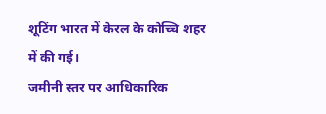शूटिंग भारत में केरल के कोच्चि शहर में की गई।
जमीनी स्तर पर आधिकारिक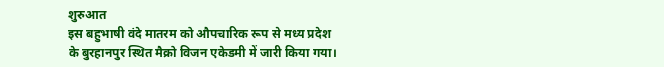शुरुआत
इस बहुभाषी वंदे मातरम को औपचारिक रूप से मध्य प्रदेश के बुरहानपुर स्थित मैक्रो विजन एकेडमी में जारी किया गया।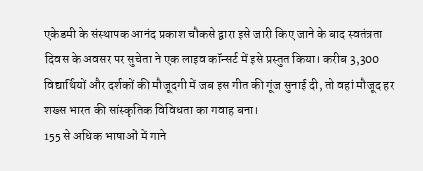एकेडमी के संस्थापक आनंद प्रकाश चौकसे द्वारा इसे जारी किए जाने के बाद स्वतंत्रता दिवस के अवसर पर सुचेता ने एक लाइव कॉन्सर्ट में इसे प्रस्तुत किया। करीब 3,300 विद्यार्थियों और दर्शकों की मौजूदगी में जब इस गीत की गूंज सुनाई दी, तो वहां मौजूद हर शख्स भारत की सांस्कृतिक विविधता का गवाह बना।
155 से अधिक भाषाओं में गाने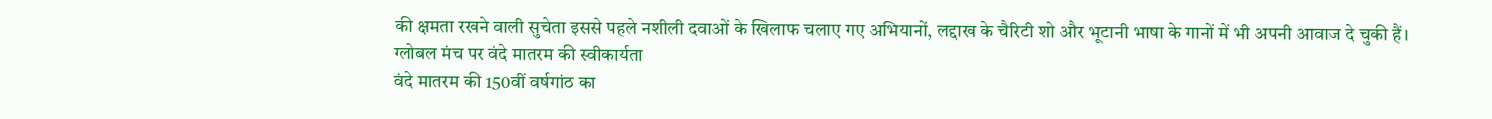की क्षमता रखने वाली सुचेता इससे पहले नशीली दवाओं के खिलाफ चलाए गए अभियानों, लद्दाख के चैरिटी शो और भूटानी भाषा के गानों में भी अपनी आवाज दे चुकी हैं।
ग्लोबल मंच पर वंदे मातरम की स्वीकार्यता
वंदे मातरम की 150वीं वर्षगांठ का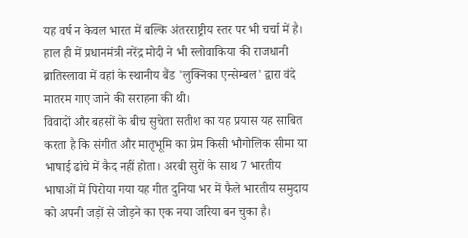यह वर्ष न केवल भारत में बल्कि अंतरराष्ट्रीय स्तर पर भी चर्चा में है। हाल ही में प्रधानमंत्री नरेंद्र मोदी ने भी स्लोवाकिया की राजधानी ब्रातिस्लावा में वहां के स्थानीय बैंड 'लुक्निका एन्सेम्बल' द्वारा वंदे मातरम गाए जाने की सराहना की थी।
विवादों और बहसों के बीच सुचेता सतीश का यह प्रयास यह साबित करता है कि संगीत और मातृभूमि का प्रेम किसी भौगोलिक सीमा या भाषाई ढांचे में कैद नहीं होता। अरबी सुरों के साथ 7 भारतीय भाषाओं में पिरोया गया यह गीत दुनिया भर में फैले भारतीय समुदाय को अपनी जड़ों से जोड़ने का एक नया जरिया बन चुका है।